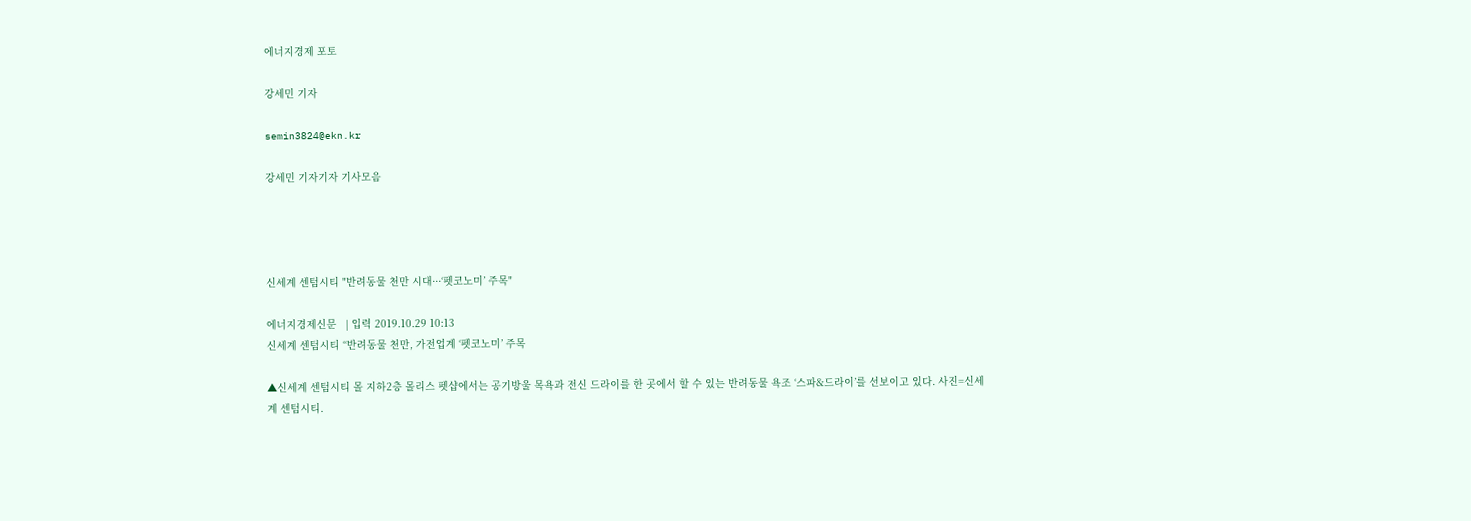에너지경제 포토

강세민 기자

semin3824@ekn.kr

강세민 기자기자 기사모음




신세계 센텀시티 "반려동물 천만 시대···‘펫코노미’ 주목"

에너지경제신문   | 입력 2019.10.29 10:13
신세계 센텀시티 “반려동물 천만, 가전업계 ‘펫코노미’ 주목

▲신세계 센텀시티 몰 지하2층 몰리스 펫샵에서는 공기방울 목욕과 전신 드라이를 한 곳에서 할 수 있는 반려동물 욕조 ‘스파&드라이’를 선보이고 있다. 사진=신세계 센텀시티.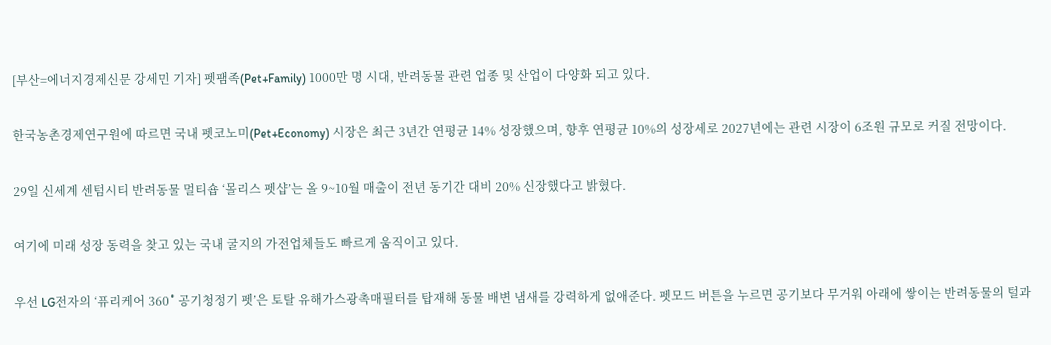[부산=에너지경제신문 강세민 기자] 펫팸족(Pet+Family) 1000만 명 시대, 반려동물 관련 업종 및 산업이 다양화 되고 있다.

한국농촌경제연구원에 따르면 국내 펫코노미(Pet+Economy) 시장은 최근 3년간 연평균 14% 성장했으며, 향후 연평균 10%의 성장세로 2027년에는 관련 시장이 6조원 규모로 커질 전망이다.

29일 신세계 센텀시티 반려동물 멀티숍 ‘몰리스 펫샵’는 올 9~10월 매출이 전년 동기간 대비 20% 신장했다고 밝혔다.

여기에 미래 성장 동력을 찾고 있는 국내 굴지의 가전업체들도 빠르게 움직이고 있다.

우선 LG전자의 ‘퓨리케어 360˚ 공기청정기 펫’은 토탈 유해가스광촉매필터를 탑재해 동물 배변 냄새를 강력하게 없애준다. 펫모드 버튼을 누르면 공기보다 무거워 아래에 쌓이는 반려동물의 털과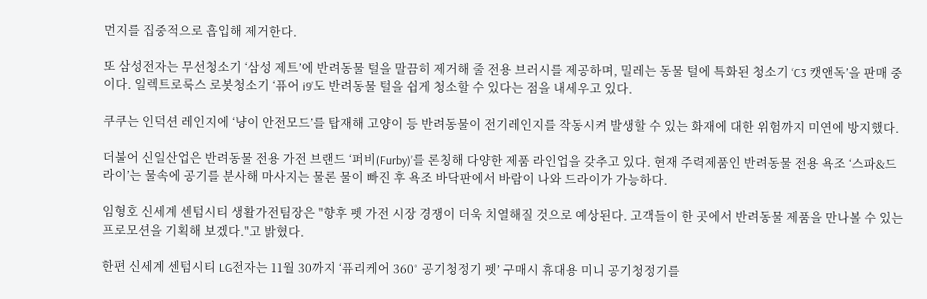먼지를 집중적으로 흡입해 제거한다.

또 삼성전자는 무선청소기 ‘삼성 제트’에 반려동물 털을 말끔히 제거해 줄 전용 브러시를 제공하며, 밀레는 동물 털에 특화된 청소기 ‘C3 캣앤독’을 판매 중이다. 일렉트로룩스 로봇청소기 ‘퓨어 i9’도 반려동물 털을 쉽게 청소할 수 있다는 점을 내세우고 있다.

쿠쿠는 인덕션 레인지에 ‘냥이 안전모드’를 탑재해 고양이 등 반려동물이 전기레인지를 작동시켜 발생할 수 있는 화재에 대한 위험까지 미연에 방지했다.

더불어 신일산업은 반려동물 전용 가전 브랜드 ‘퍼비(Furby)’를 론칭해 다양한 제품 라인업을 갖추고 있다. 현재 주력제품인 반려동물 전용 욕조 ‘스파&드라이’는 물속에 공기를 분사해 마사지는 물론 물이 빠진 후 욕조 바닥판에서 바람이 나와 드라이가 가능하다.

임형호 신세계 센텀시티 생활가전팀장은 "향후 펫 가전 시장 경쟁이 더욱 치열해질 것으로 예상된다. 고객들이 한 곳에서 반려동물 제품을 만나볼 수 있는 프로모션을 기획해 보겠다."고 밝혔다.

한편 신세계 센텀시티 LG전자는 11월 30까지 ‘퓨리케어 360˚ 공기청정기 펫’ 구매시 휴대용 미니 공기청정기를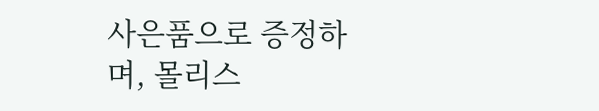사은품으로 증정하며, 몰리스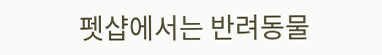펫샵에서는 반려동물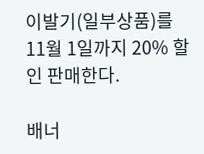이발기(일부상품)를 11월 1일까지 20% 할인 판매한다.

배너